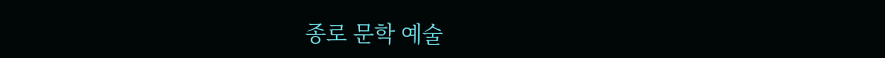종로 문학 예술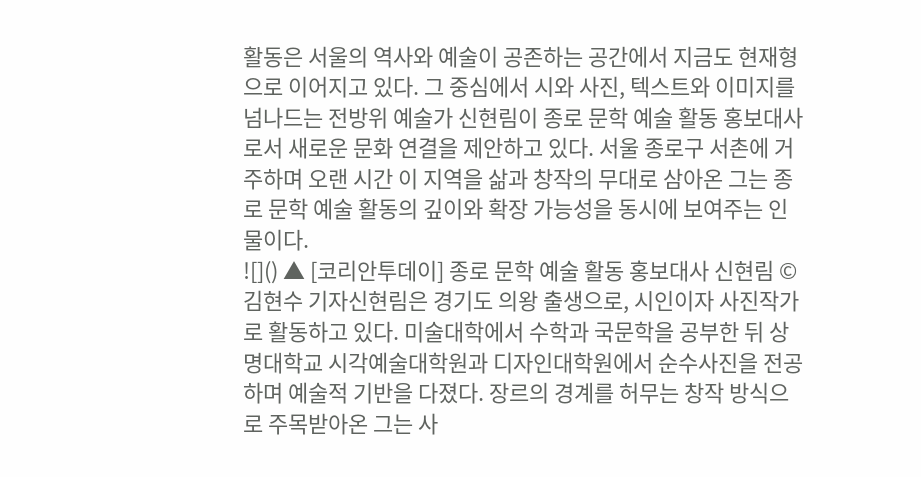활동은 서울의 역사와 예술이 공존하는 공간에서 지금도 현재형으로 이어지고 있다. 그 중심에서 시와 사진, 텍스트와 이미지를 넘나드는 전방위 예술가 신현림이 종로 문학 예술 활동 홍보대사로서 새로운 문화 연결을 제안하고 있다. 서울 종로구 서촌에 거주하며 오랜 시간 이 지역을 삶과 창작의 무대로 삼아온 그는 종로 문학 예술 활동의 깊이와 확장 가능성을 동시에 보여주는 인물이다.
![]() ▲ [코리안투데이] 종로 문학 예술 활동 홍보대사 신현림 © 김현수 기자신현림은 경기도 의왕 출생으로, 시인이자 사진작가로 활동하고 있다. 미술대학에서 수학과 국문학을 공부한 뒤 상명대학교 시각예술대학원과 디자인대학원에서 순수사진을 전공하며 예술적 기반을 다졌다. 장르의 경계를 허무는 창작 방식으로 주목받아온 그는 사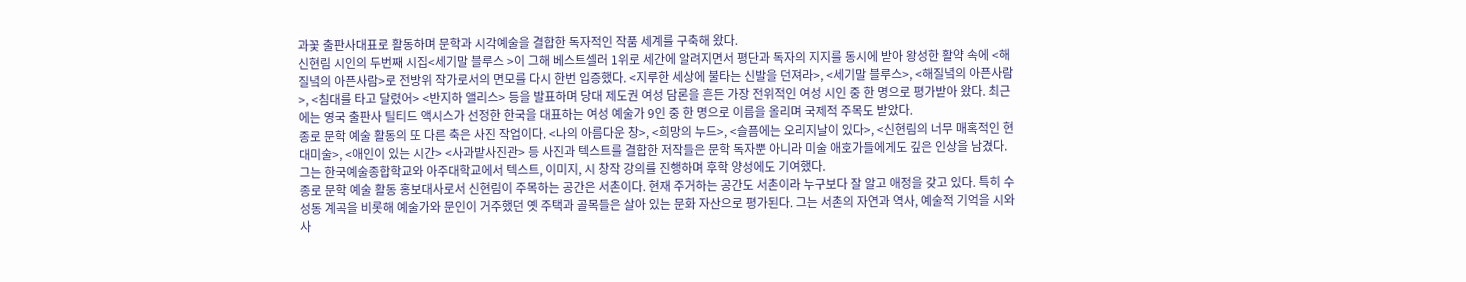과꽃 출판사대표로 활동하며 문학과 시각예술을 결합한 독자적인 작품 세계를 구축해 왔다.
신현림 시인의 두번째 시집<세기말 블루스 >이 그해 베스트셀러 1위로 세간에 알려지면서 평단과 독자의 지지를 동시에 받아 왕성한 활약 속에 <해질녘의 아픈사람>로 전방위 작가로서의 면모를 다시 한번 입증했다. <지루한 세상에 불타는 신발을 던져라>, <세기말 블루스>, <해질녘의 아픈사람>, <침대를 타고 달렸어> <반지하 앨리스> 등을 발표하며 당대 제도권 여성 담론을 흔든 가장 전위적인 여성 시인 중 한 명으로 평가받아 왔다. 최근에는 영국 출판사 틸티드 액시스가 선정한 한국을 대표하는 여성 예술가 9인 중 한 명으로 이름을 올리며 국제적 주목도 받았다.
종로 문학 예술 활동의 또 다른 축은 사진 작업이다. <나의 아름다운 창>, <희망의 누드>, <슬픔에는 오리지날이 있다>, <신현림의 너무 매혹적인 현대미술>, <애인이 있는 시간> <사과밭사진관> 등 사진과 텍스트를 결합한 저작들은 문학 독자뿐 아니라 미술 애호가들에게도 깊은 인상을 남겼다. 그는 한국예술종합학교와 아주대학교에서 텍스트, 이미지, 시 창작 강의를 진행하며 후학 양성에도 기여했다.
종로 문학 예술 활동 홍보대사로서 신현림이 주목하는 공간은 서촌이다. 현재 주거하는 공간도 서촌이라 누구보다 잘 알고 애정을 갖고 있다. 특히 수성동 계곡을 비롯해 예술가와 문인이 거주했던 옛 주택과 골목들은 살아 있는 문화 자산으로 평가된다. 그는 서촌의 자연과 역사, 예술적 기억을 시와 사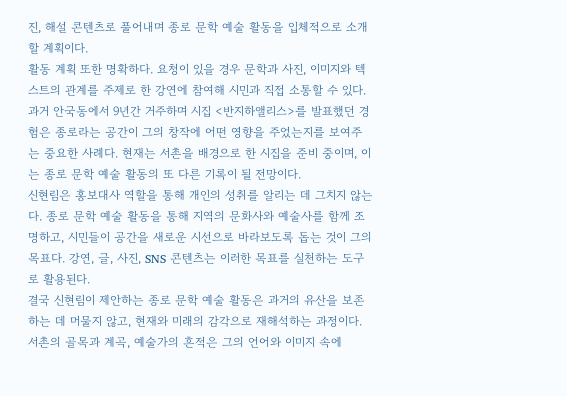진, 해설 콘텐츠로 풀어내며 종로 문학 예술 활동을 입체적으로 소개할 계획이다.
활동 계획 또한 명확하다. 요청이 있을 경우 문학과 사진, 이미지와 텍스트의 관계를 주제로 한 강연에 참여해 시민과 직접 소통할 수 있다. 과거 안국동에서 9년간 거주하며 시집 <반지하앨리스>를 발표했던 경험은 종로라는 공간이 그의 창작에 어떤 영향을 주었는지를 보여주는 중요한 사례다. 현재는 서촌을 배경으로 한 시집을 준비 중이며, 이는 종로 문학 예술 활동의 또 다른 기록이 될 전망이다.
신현림은 홍보대사 역할을 통해 개인의 성취를 알리는 데 그치지 않는다. 종로 문학 예술 활동을 통해 지역의 문화사와 예술사를 함께 조명하고, 시민들이 공간을 새로운 시선으로 바라보도록 돕는 것이 그의 목표다. 강연, 글, 사진, SNS 콘텐츠는 이러한 목표를 실천하는 도구로 활용된다.
결국 신현림이 제안하는 종로 문학 예술 활동은 과거의 유산을 보존하는 데 머물지 않고, 현재와 미래의 감각으로 재해석하는 과정이다. 서촌의 골목과 계곡, 예술가의 흔적은 그의 언어와 이미지 속에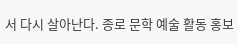서 다시 살아난다. 종로 문학 예술 활동 홍보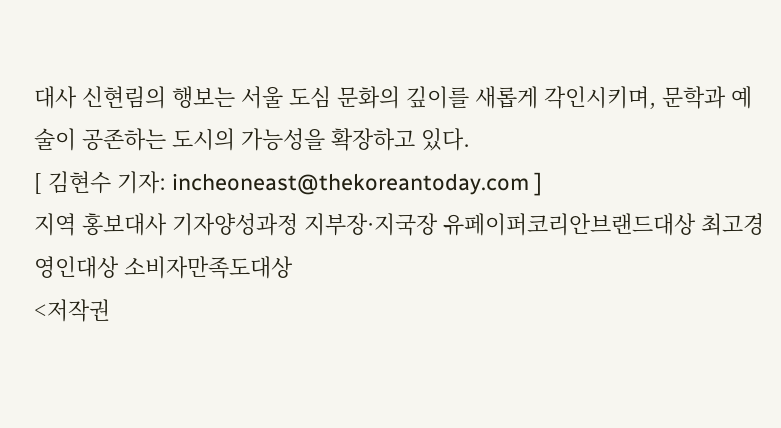대사 신현림의 행보는 서울 도심 문화의 깊이를 새롭게 각인시키며, 문학과 예술이 공존하는 도시의 가능성을 확장하고 있다.
[ 김현수 기자: incheoneast@thekoreantoday.com ]
지역 홍보대사 기자양성과정 지부장·지국장 유페이퍼코리안브랜드대상 최고경영인대상 소비자만족도대상
<저작권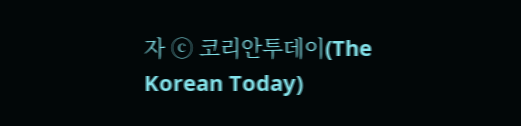자 ⓒ 코리안투데이(The Korean Today)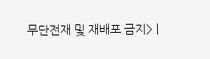무단전재 및 재배포 금지> |